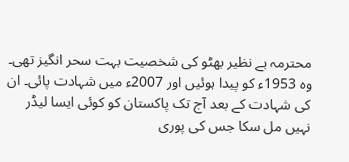محترمہ بے نظیر بھٹو کی شخصیت بہت سحر انگیز تھی۔ وہ 1953ء کو پیدا ہوئیں اور 2007ء میں شہادت پائی۔ ان کی شہادت کے بعد آج تک پاکستان کو کوئی ایسا لیڈر نہیں مل سکا جس کی پوری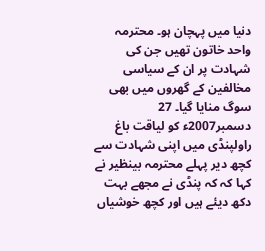دنیا میں پہچان ہو۔ محترمہ واحد خاتون تھیں جن کی شہادت پر ان کے سیاسی مخالفین کے گھروں میں بھی سوگ منایا گیا۔ 27 دسمبر2007ء کو لیاقت باغ راولپنڈی میں اپنی شہادت سے کچھ دیر پہلے محترمہ بینظیر نے کہا کہ کہ پنڈی نے مجھے بہت دکھ دیئے ہیں اور کچھ خوشیاں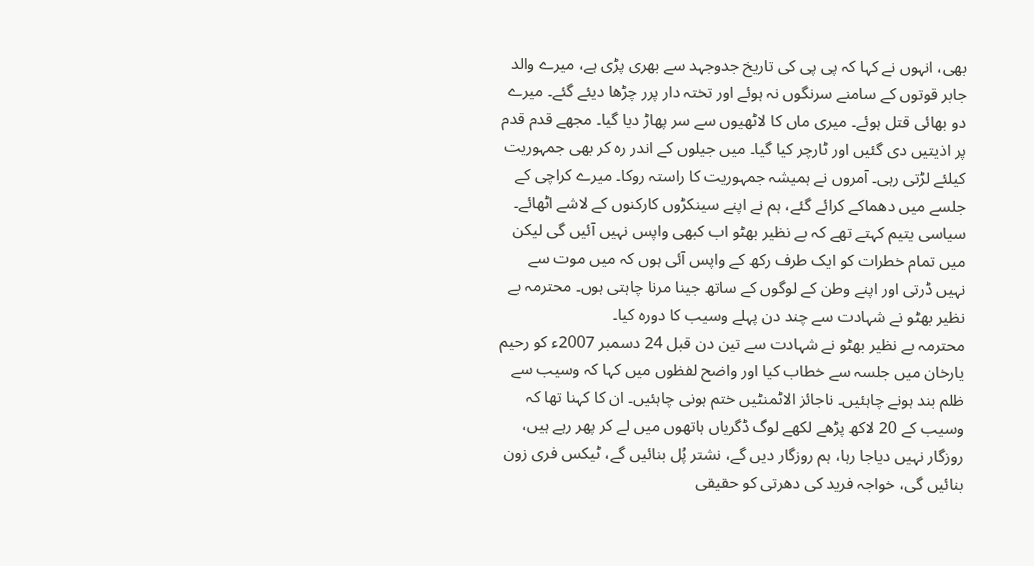بھی، انہوں نے کہا کہ پی پی کی تاریخ جدوجہد سے بھری پڑی ہے، میرے والد جابر قوتوں کے سامنے سرنگوں نہ ہوئے اور تختہ دار پرر چڑھا دیئے گئے۔ میرے دو بھائی قتل ہوئے۔ میری ماں کا لاٹھیوں سے سر پھاڑ دیا گیا۔ مجھے قدم قدم پر اذیتیں دی گئیں اور ٹارچر کیا گیا۔ میں جیلوں کے اندر رہ کر بھی جمہوریت کیلئے لڑتی رہی۔ آمروں نے ہمیشہ جمہوریت کا راستہ روکا۔ میرے کراچی کے جلسے میں دھماکے کرائے گئے، ہم نے اپنے سینکڑوں کارکنوں کے لاشے اٹھائے۔ سیاسی یتیم کہتے تھے کہ بے نظیر بھٹو اب کبھی واپس نہیں آئیں گی لیکن میں تمام خطرات کو ایک طرف رکھ کے واپس آئی ہوں کہ میں موت سے نہیں ڈرتی اور اپنے وطن کے لوگوں کے ساتھ جینا مرنا چاہتی ہوں۔ محترمہ بے نظیر بھٹو نے شہادت سے چند دن پہلے وسیب کا دورہ کیا۔
محترمہ بے نظیر بھٹو نے شہادت سے تین دن قبل 24 دسمبر 2007ء کو رحیم یارخان میں جلسہ سے خطاب کیا اور واضح لفظوں میں کہا کہ وسیب سے ظلم بند ہونے چاہئیں۔ ناجائز الاٹمنٹیں ختم ہونی چاہئیں۔ ان کا کہنا تھا کہ وسیب کے 20 لاکھ پڑھے لکھے لوگ ڈگریاں ہاتھوں میں لے کر پھر رہے ہیں، روزگار نہیں دیاجا رہا، ہم روزگار دیں گے، نشتر پُل بنائیں گے، ٹیکس فری زون بنائیں گی، خواجہ فرید کی دھرتی کو حقیقی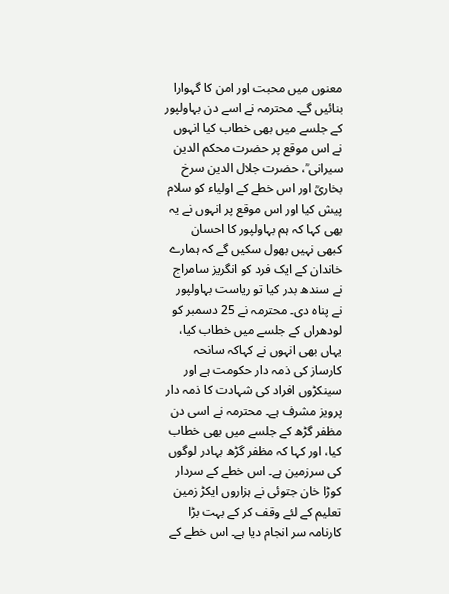معنوں میں محبت اور امن کا گہوارا بنائیں گے۔ محترمہ نے اسے دن بہاولپور کے جلسے میں بھی خطاب کیا انہوں نے اس موقع پر حضرت محکم الدین سیرانی ؒ، حضرت جلال الدین سرخ بخاریؒ اور اس خطے کے اولیاء کو سلام پیش کیا اور اس موقع پر انہوں نے یہ بھی کہا کہ ہم بہاولپور کا احسان کبھی نہیں بھول سکیں گے کہ ہمارے خاندان کے ایک فرد کو انگریز سامراج نے سندھ بدر کیا تو ریاست بہاولپور نے پناہ دی۔ محترمہ نے 25 دسمبر کو لودھراں کے جلسے میں خطاب کیا، یہاں بھی انہوں نے کہاکہ سانحہ کارساز کی ذمہ دار حکومت ہے اور سینکڑوں افراد کی شہادت کا ذمہ دار پرویز مشرف ہے۔ محترمہ نے اسی دن مظفر گڑھ کے جلسے میں بھی خطاب کیا، اور کہا کہ مظفر گڑھ بہادر لوگوں کی سرزمین ہے۔ اس خطے کے سردار کوڑا خان جتوئی نے ہزاروں ایکڑ زمین تعلیم کے لئے وقف کر کے بہت بڑا کارنامہ سر انجام دیا ہے۔ اس خطے کے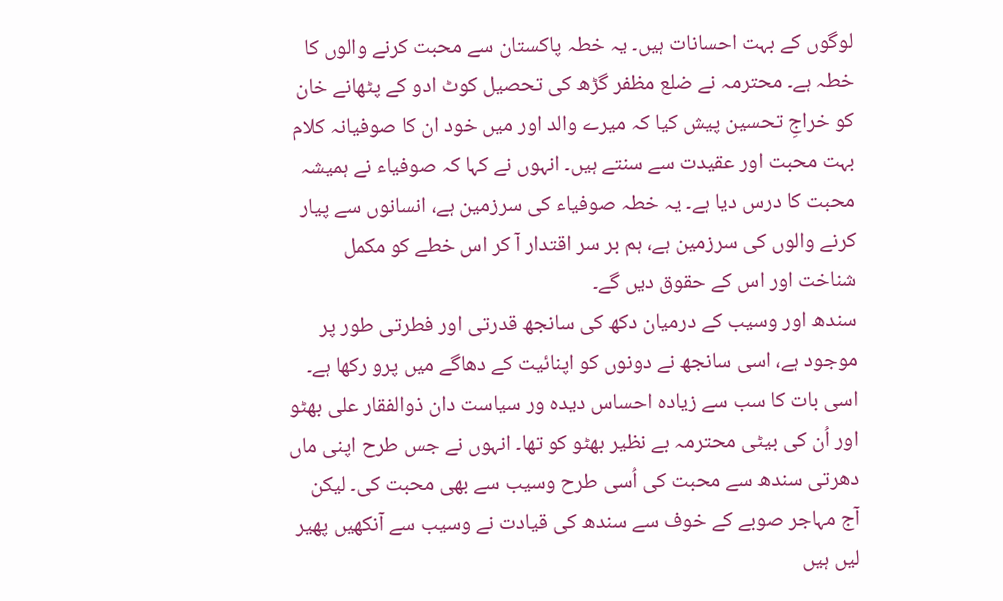لوگوں کے بہت احسانات ہیں۔ یہ خطہ پاکستان سے محبت کرنے والوں کا خطہ ہے۔ محترمہ نے ضلع مظفر گڑھ کی تحصیل کوٹ ادو کے پٹھانے خان کو خراجِ تحسین پیش کیا کہ میرے والد اور میں خود ان کا صوفیانہ کلام بہت محبت اور عقیدت سے سنتے ہیں۔ انہوں نے کہا کہ صوفیاء نے ہمیشہ محبت کا درس دیا ہے۔ یہ خطہ صوفیاء کی سرزمین ہے، انسانوں سے پیار کرنے والوں کی سرزمین ہے، ہم بر سر اقتدار آ کر اس خطے کو مکمل شناخت اور اس کے حقوق دیں گے۔
سندھ اور وسیب کے درمیان دکھ کی سانجھ قدرتی اور فطرتی طور پر موجود ہے، اسی سانجھ نے دونوں کو اپنائیت کے دھاگے میں پرو رکھا ہے۔ اسی بات کا سب سے زیادہ احساس دیدہ ور سیاست دان ذوالفقار علی بھٹو اور اُن کی بیٹی محترمہ بے نظیر بھٹو کو تھا۔ انہوں نے جس طرح اپنی ماں دھرتی سندھ سے محبت کی اُسی طرح وسیب سے بھی محبت کی۔ لیکن آج مہاجر صوبے کے خوف سے سندھ کی قیادت نے وسیب سے آنکھیں پھیر لیں ہیں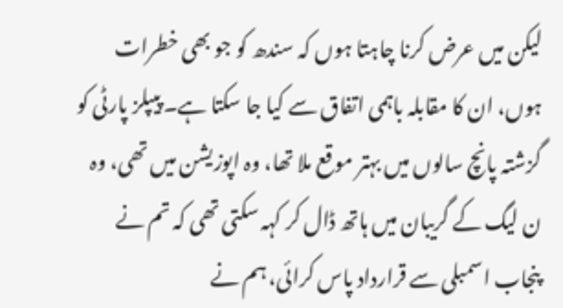لیکن میں عرض کرنا چاہتا ہوں کہ سندھ کو جو بھی خطرات ہوں، ان کا مقابلہ باہمی اتفاق سے کیا جا سکتا ہے۔ پیپلز پارٹی کو گزشتہ پانچ سالوں میں بہتر موقع ملا تھا، وہ اپوزیشن میں تھی، وہ ن لیگ کے گریبان میں ہاتھ ڈال کر کہہ سکتی تھی کہ تم نے پنجاب اسمبلی سے قرارداد پاس کرائی، ہم نے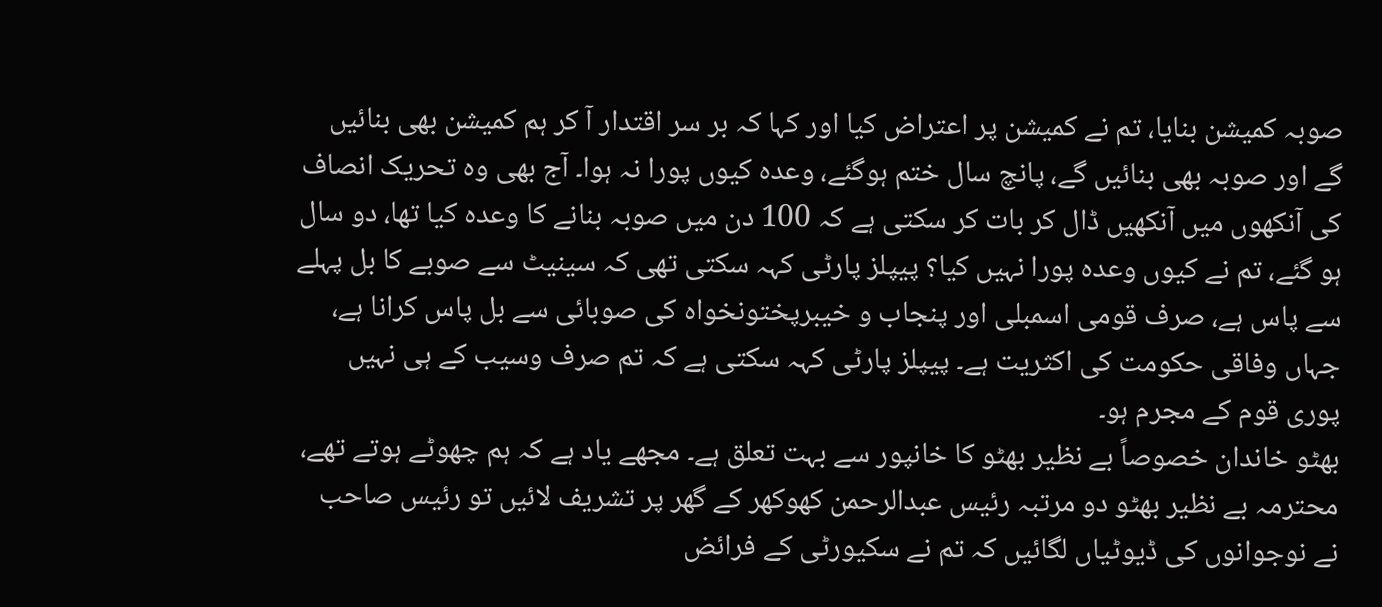صوبہ کمیشن بنایا، تم نے کمیشن پر اعتراض کیا اور کہا کہ بر سر اقتدار آ کر ہم کمیشن بھی بنائیں گے اور صوبہ بھی بنائیں گے، پانچ سال ختم ہوگئے، وعدہ کیوں پورا نہ ہوا۔ آج بھی وہ تحریک انصاف کی آنکھوں میں آنکھیں ڈال کر بات کر سکتی ہے کہ 100 دن میں صوبہ بنانے کا وعدہ کیا تھا، دو سال ہو گئے، تم نے کیوں وعدہ پورا نہیں کیا؟ پیپلز پارٹی کہہ سکتی تھی کہ سینیٹ سے صوبے کا بل پہلے سے پاس ہے، صرف قومی اسمبلی اور پنجاب و خیبرپختونخواہ کی صوبائی سے بل پاس کرانا ہے، جہاں وفاقی حکومت کی اکثریت ہے۔ پیپلز پارٹی کہہ سکتی ہے کہ تم صرف وسیب کے ہی نہیں پوری قوم کے مجرم ہو۔
بھٹو خاندان خصوصاً بے نظیر بھٹو کا خانپور سے بہت تعلق ہے۔ مجھے یاد ہے کہ ہم چھوٹے ہوتے تھے، محترمہ بے نظیر بھٹو دو مرتبہ رئیس عبدالرحمن کھوکھر کے گھر پر تشریف لائیں تو رئیس صاحب نے نوجوانوں کی ڈیوٹیاں لگائیں کہ تم نے سکیورٹی کے فرائض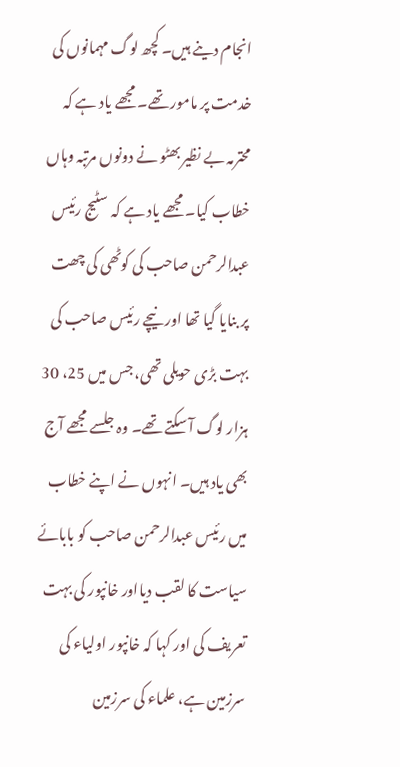انجام دینے ہیں۔ کچھ لوگ مہمانوں کی خدمت پر مامور تھے۔ مجھے یاد ہے کہ محترمہ بے نظیر بھٹو نے دونوں مرتبہ وہاں خطاب کیا۔ مجھے یاد ہے کہ سٹیج رئیس عبدالرحمن صاحب کی کوٹھی کی چھت پر بنایا گیا تھا اور نیچے رئیس صاحب کی بہت بڑی حویلی تھی، جس میں 25، 30 ہزار لوگ آ سکتے تھے۔ وہ جلسے مجھے آج بھی یاد ہیں۔ انہوں نے اپنے خطاب میں رئیس عبدالرحمن صاحب کو بابائے سیاست کا لقب دیااور خانپور کی بہت تعریف کی اور کہا کہ خانپور اولیاء کی سرزمین ہے، علماء کی سرزمین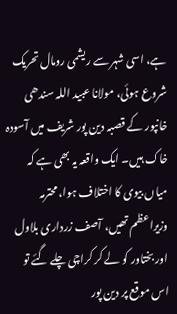ہے، اسی شہر سے ریشمی رومال تحریک شروع ہوئی، مولانا عبید اللہ سندھی خانپور کے قصبہ دین پور شریف میں آسودہ خاک ہیں۔ ایک واقعہ یہ بھی ہے کہ میاں بیوی کا اختلاف ہوا، محترمہ وزیراعظم تھیں، آصف زرداری بلاول اور بختاور کو لے کر کراچی چلے گئے تو اس موقع پر دین پور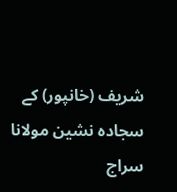شریف (خانپور) کے سجادہ نشین مولانا سراج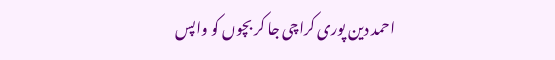احمد دین پوری کراچی جا کر بچوں کو واپس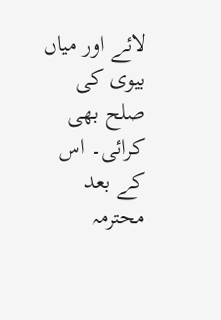لائے اور میاں بیوی کی صلح بھی کرائی۔ اس کے بعد محترمہ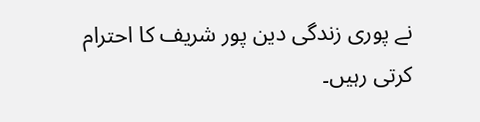نے پوری زندگی دین پور شریف کا احترام کرتی رہیں۔